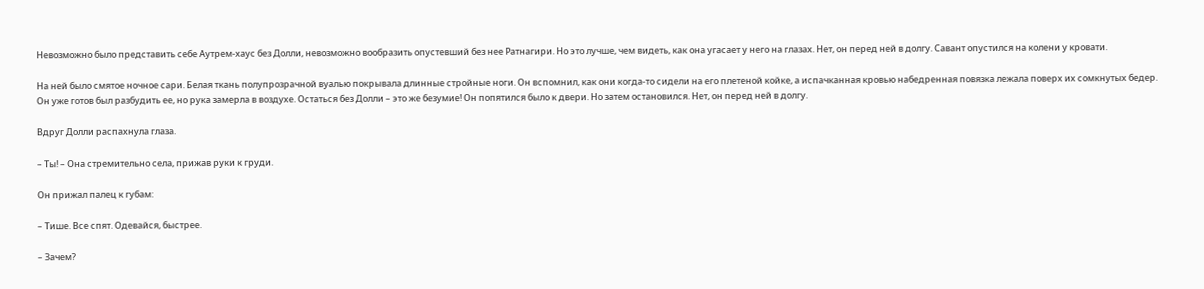Невозможно было представить себе Аутрем-хаус без Долли, невозможно вообразить опустевший без нее Ратнагири. Но это лучше, чем видеть, как она угасает у него на глазах. Нет, он перед ней в долгу. Савант опустился на колени у кровати.

На ней было смятое ночное сари. Белая ткань полупрозрачной вуалью покрывала длинные стройные ноги. Он вспомнил, как они когда-то сидели на его плетеной койке, а испачканная кровью набедренная повязка лежала поверх их сомкнутых бедер. Он уже готов был разбудить ее, но рука замерла в воздухе. Остаться без Долли – это же безумие! Он попятился было к двери. Но затем остановился. Нет, он перед ней в долгу.

Вдруг Долли распахнула глаза.

– Ты! – Она стремительно села, прижав руки к груди.

Он прижал палец к губам:

– Тише. Все спят. Одевайся, быстрее.

– Зачем?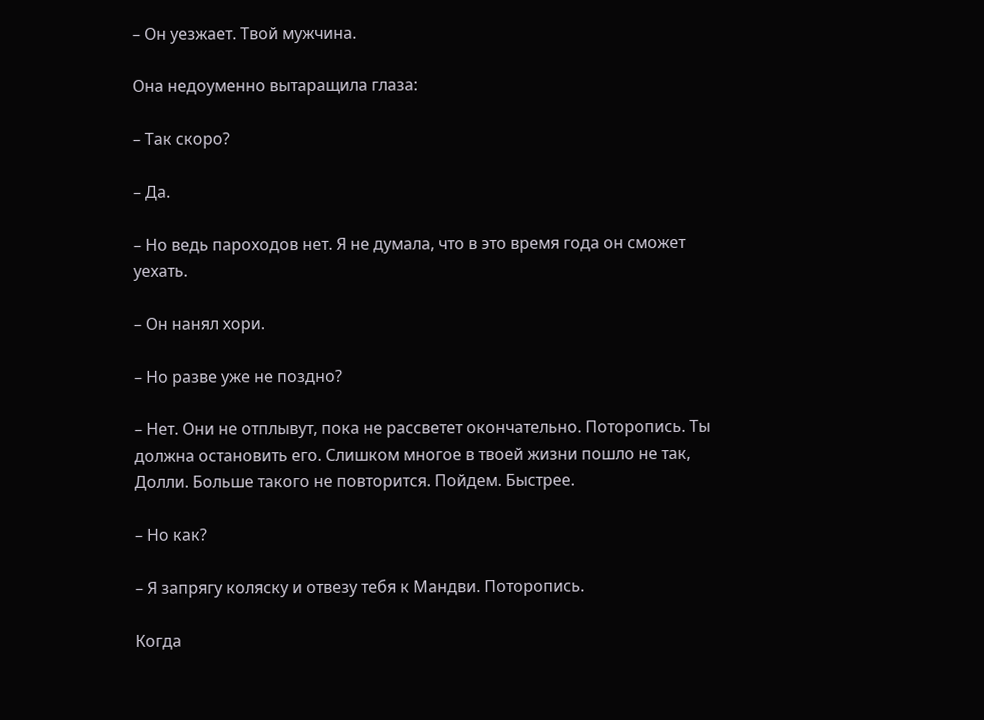– Он уезжает. Твой мужчина.

Она недоуменно вытаращила глаза:

– Так скоро?

– Да.

– Но ведь пароходов нет. Я не думала, что в это время года он сможет уехать.

– Он нанял хори.

– Но разве уже не поздно?

– Нет. Они не отплывут, пока не рассветет окончательно. Поторопись. Ты должна остановить его. Слишком многое в твоей жизни пошло не так, Долли. Больше такого не повторится. Пойдем. Быстрее.

– Но как?

– Я запрягу коляску и отвезу тебя к Мандви. Поторопись.

Когда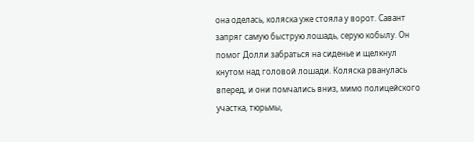она оделась, коляска уже стояла у ворот. Савант запряг самую быструю лошадь, серую кобылу. Он помог Долли забраться на сиденье и щелкнул кнутом над головой лошади. Коляска рванулась вперед, и они помчались вниз, мимо полицейского участка, тюрьмы,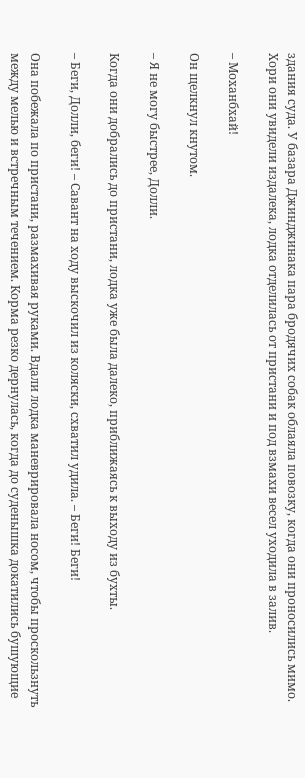здания суда. У базара Джинджинака пара бродячих собак облаяла повозку, когда они проносились мимо. Хори они увидели издалека, лодка отделилась от пристани и под взмахи весел уходила в залив.

– Моханбхай!

Он щелкнул кнутом.

– Я не могу быстрее, Долли.

Когда они добрались до пристани, лодка уже была далеко, приближаясь к выходу из бухты.

– Беги, Долли, беги! – Савант на ходу выскочил из коляски, схватил удила. – Беги! Беги!

Она побежала по пристани, размахивая руками. Вдали лодка маневрировала носом, чтобы проскользнуть между мелью и встречным течением. Корма резко дернулась, когда до суденышка докатились бушующие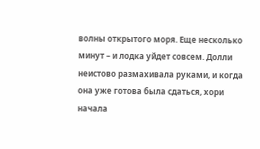волны открытого моря. Еще несколько минут – и лодка уйдет совсем. Долли неистово размахивала руками, и когда она уже готова была сдаться, хори начала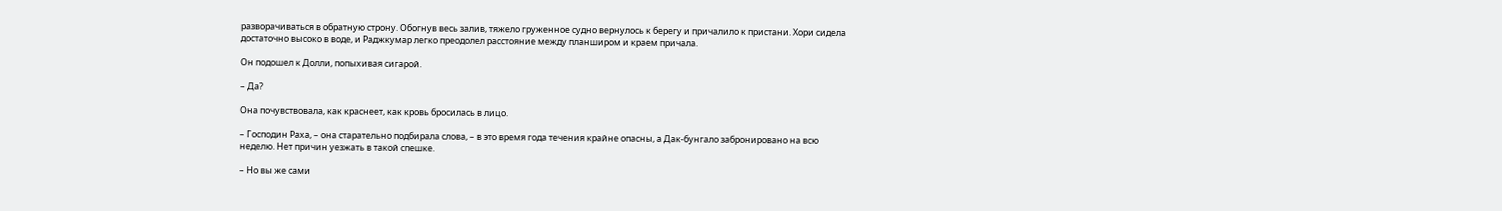разворачиваться в обратную строну. Обогнув весь залив, тяжело груженное судно вернулось к берегу и причалило к пристани. Хори сидела достаточно высоко в воде, и Раджкумар легко преодолел расстояние между планширом и краем причала.

Он подошел к Долли, попыхивая сигарой.

– Да?

Она почувствовала, как краснеет, как кровь бросилась в лицо.

– Господин Раха, – она старательно подбирала слова, – в это время года течения крайне опасны, а Дак-бунгало забронировано на всю неделю. Нет причин уезжать в такой спешке.

– Но вы же сами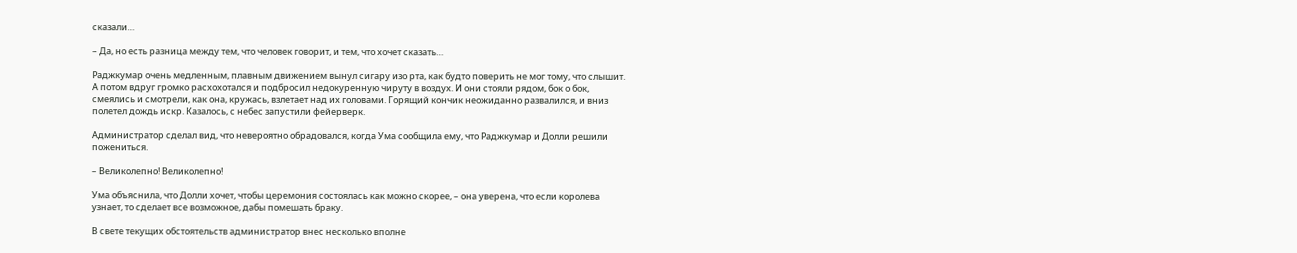сказали…

– Да, но есть разница между тем, что человек говорит, и тем, что хочет сказать…

Раджкумар очень медленным, плавным движением вынул сигару изо рта, как будто поверить не мог тому, что слышит. А потом вдруг громко расхохотался и подбросил недокуренную чируту в воздух. И они стояли рядом, бок о бок, смеялись и смотрели, как она, кружась, взлетает над их головами. Горящий кончик неожиданно развалился, и вниз полетел дождь искр. Казалось, с небес запустили фейерверк.

Администратор сделал вид, что невероятно обрадовался, когда Ума сообщила ему, что Раджкумар и Долли решили пожениться.

– Великолепно! Великолепно!

Ума объяснила, что Долли хочет, чтобы церемония состоялась как можно скорее, – она уверена, что если королева узнает, то сделает все возможное, дабы помешать браку.

В свете текущих обстоятельств администратор внес несколько вполне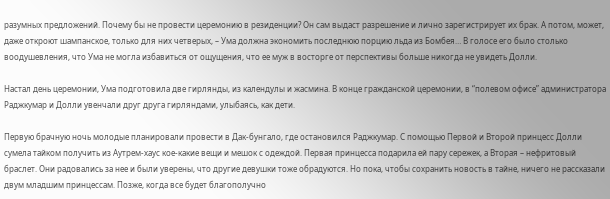разумных предложений. Почему бы не провести церемонию в резиденции? Он сам выдаст разрешение и лично зарегистрирует их брак. А потом, может, даже откроют шампанское, только для них четверых, – Ума должна экономить последнюю порцию льда из Бомбея… В голосе его было столько воодушевления, что Ума не могла избавиться от ощущения, что ее муж в восторге от перспективы больше никогда не увидеть Долли.

Настал день церемонии, Ума подготовила две гирлянды, из календулы и жасмина. В конце гражданской церемонии, в “полевом офисе” администратора Раджкумар и Долли увенчали друг друга гирляндами, улыбаясь, как дети.

Первую брачную ночь молодые планировали провести в Дак-бунгало, где остановился Раджкумар. С помощью Первой и Второй принцесс Долли сумела тайком получить из Аутрем-хаус кое-какие вещи и мешок с одеждой. Первая принцесса подарила ей пару сережек, а Вторая – нефритовый браслет. Они радовались за нее и были уверены, что другие девушки тоже обрадуются. Но пока, чтобы сохранить новость в тайне, ничего не рассказали двум младшим принцессам. Позже, когда все будет благополучно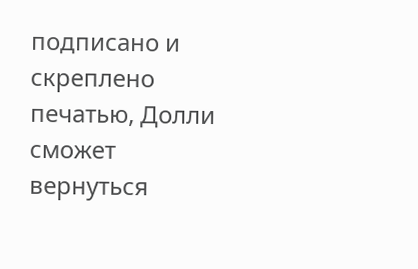подписано и скреплено печатью, Долли сможет вернуться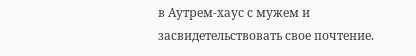в Аутрем-хаус с мужем и засвидетельствовать свое почтение.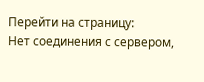Перейти на страницу:
Нет соединения с сервером,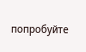попробуйте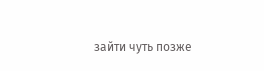зайти чуть позже